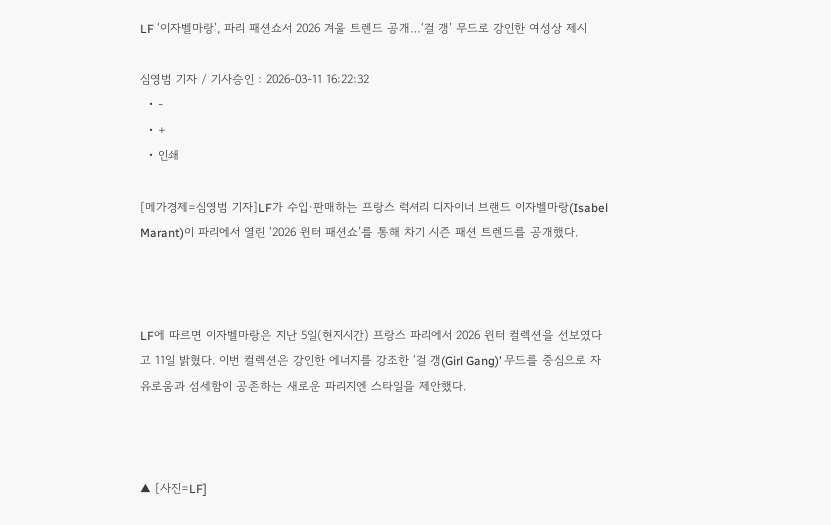LF ‘이자벨마랑’, 파리 패션쇼서 2026 겨울 트렌드 공개…‘걸 갱’ 무드로 강인한 여성상 제시

심영범 기자 / 기사승인 : 2026-03-11 16:22:32
  • -
  • +
  • 인쇄

[메가경제=심영범 기자]LF가 수입·판매하는 프랑스 럭셔리 디자이너 브랜드 이자벨마랑(Isabel Marant)이 파리에서 열린 ‘2026 윈터 패션쇼’를 통해 차기 시즌 패션 트렌드를 공개했다.



LF에 따르면 이자벨마랑은 지난 5일(현지시간) 프랑스 파리에서 2026 윈터 컬렉션을 선보였다고 11일 밝혔다. 이번 컬렉션은 강인한 에너지를 강조한 ‘걸 갱(Girl Gang)’ 무드를 중심으로 자유로움과 섬세함이 공존하는 새로운 파리지엔 스타일을 제안했다.



▲ [사진=LF]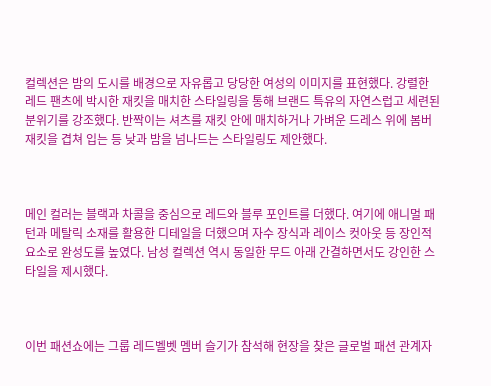컬렉션은 밤의 도시를 배경으로 자유롭고 당당한 여성의 이미지를 표현했다. 강렬한 레드 팬츠에 박시한 재킷을 매치한 스타일링을 통해 브랜드 특유의 자연스럽고 세련된 분위기를 강조했다. 반짝이는 셔츠를 재킷 안에 매치하거나 가벼운 드레스 위에 봄버 재킷을 겹쳐 입는 등 낮과 밤을 넘나드는 스타일링도 제안했다.



메인 컬러는 블랙과 차콜을 중심으로 레드와 블루 포인트를 더했다. 여기에 애니멀 패턴과 메탈릭 소재를 활용한 디테일을 더했으며 자수 장식과 레이스 컷아웃 등 장인적 요소로 완성도를 높였다. 남성 컬렉션 역시 동일한 무드 아래 간결하면서도 강인한 스타일을 제시했다.



이번 패션쇼에는 그룹 레드벨벳 멤버 슬기가 참석해 현장을 찾은 글로벌 패션 관계자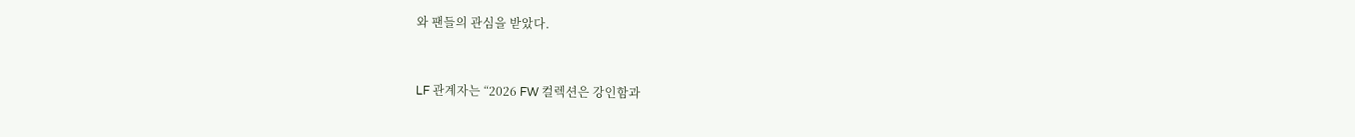와 팬들의 관심을 받았다.



LF 관계자는 “2026 FW 컬렉션은 강인함과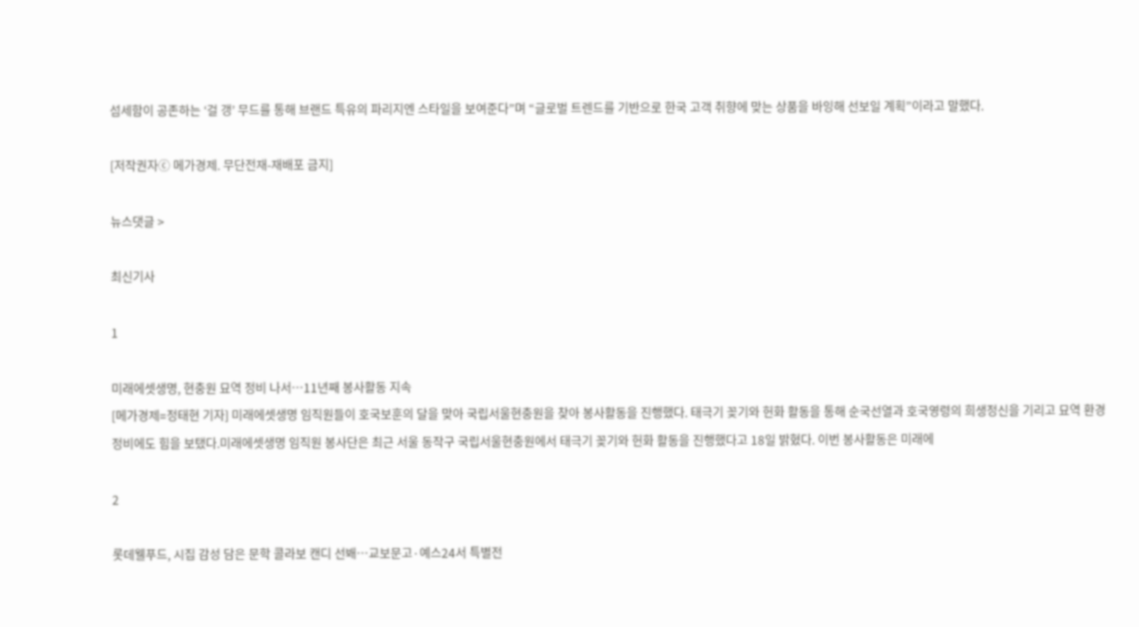섬세함이 공존하는 ‘걸 갱’ 무드를 통해 브랜드 특유의 파리지엔 스타일을 보여준다”며 “글로벌 트렌드를 기반으로 한국 고객 취향에 맞는 상품을 바잉해 선보일 계획”이라고 말했다.

[저작권자ⓒ 메가경제. 무단전재-재배포 금지]

뉴스댓글 >

최신기사

1

미래에셋생명, 현충원 묘역 정비 나서…11년째 봉사활동 지속
[메가경제=정태현 기자] 미래에셋생명 임직원들이 호국보훈의 달을 맞아 국립서울현충원을 찾아 봉사활동을 진행했다. 태극기 꽂기와 헌화 활동을 통해 순국선열과 호국영령의 희생정신을 기리고 묘역 환경 정비에도 힘을 보탰다.미래에셋생명 임직원 봉사단은 최근 서울 동작구 국립서울현충원에서 태극기 꽂기와 헌화 활동을 진행했다고 18일 밝혔다. 이번 봉사활동은 미래에

2

롯데웰푸드, 시집 감성 담은 문학 콜라보 캔디 선봬…교보문고·예스24서 특별전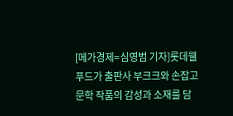[메가경제=심영범 기자]롯데웰푸드가 출판사 부크크와 손잡고 문학 작품의 감성과 소재를 담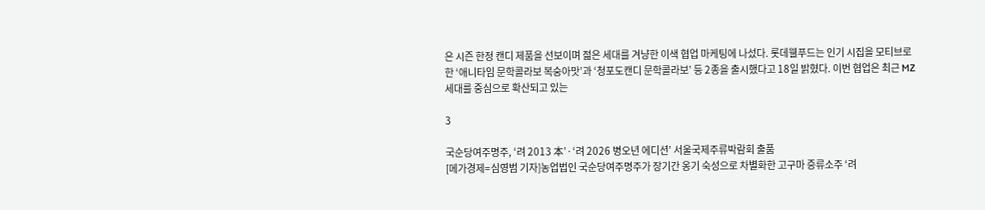은 시즌 한정 캔디 제품을 선보이며 젊은 세대를 겨냥한 이색 협업 마케팅에 나섰다. 롯데웰푸드는 인기 시집을 모티브로 한 ‘애니타임 문학콜라보 복숭아맛’과 ‘청포도캔디 문학콜라보’ 등 2종을 출시했다고 18일 밝혔다. 이번 협업은 최근 MZ세대를 중심으로 확산되고 있는

3

국순당여주명주, ‘려 2013 本’·‘려 2026 병오년 에디션’ 서울국제주류박람회 출품
[메가경제=심영범 기자]농업법인 국순당여주명주가 장기간 옹기 숙성으로 차별화한 고구마 증류소주 ‘려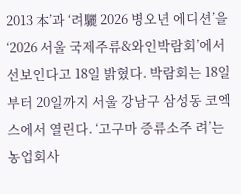2013 本’과 ‘려驪 2026 병오년 에디션’을 ‘2026 서울 국제주류&와인박람회’에서 선보인다고 18일 밝혔다. 박람회는 18일부터 20일까지 서울 강남구 삼성동 코엑스에서 열린다. ‘고구마 증류소주 려’는 농업회사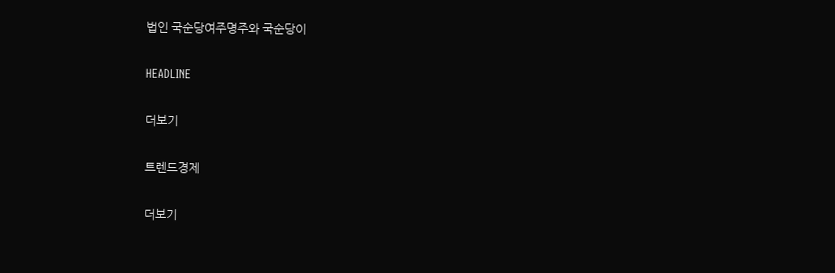법인 국순당여주명주와 국순당이

HEADLINE

더보기

트렌드경제

더보기